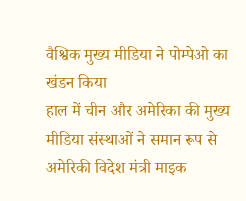वैश्विक मुख्य मीडिया ने पोम्पेओ का खंडन किया
हाल में चीन और अमेरिका की मुख्य मीडिया संस्थाओं ने समान रूप से अमेरिकी विदेश मंत्री माइक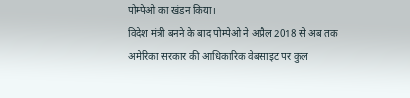पोम्पेओ का खंडन किया।
विदेश मंत्री बनने के बाद पोम्पेओ ने अप्रैल 2018 से अब तक अमेरिका सरकार की आधिकारिक वेबसाइट पर कुल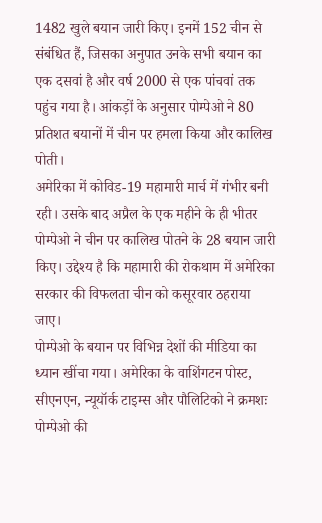1482 खुले बयान जारी किए। इनमें 152 चीन से संबंधित हैं, जिसका अनुपात उनके सभी बयान का एक दसवां है और वर्ष 2000 से एक पांचवां तक पहुंच गया है। आंकड़ों के अनुसार पोम्पेओ ने 80 प्रतिशत बयानों में चीन पर हमला किया और कालिख पोती।
अमेरिका में कोविड-19 महामारी मार्च में गंभीर बनी रही। उसके बाद अप्रैल के एक महीने के ही भीतर पोम्पेओ ने चीन पर कालिख पोतने के 28 बयान जारी किए। उद्देश्य है कि महामारी की रोकथाम में अमेरिका सरकार की विफलता चीन को कसूरवार ठहराया जाए।
पोम्पेओ के बयान पर विभिन्न देशों की मीडिया का ध्यान खींचा गया। अमेरिका के वाशिंगटन पोस्ट, सीएनएन, न्यूयॉर्क टाइम्स और पौलिटिको ने क्रमशः पोम्पेओ की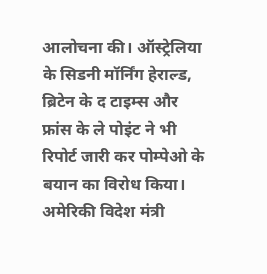आलोचना की। ऑस्ट्रेलिया के सिडनी मॉर्निंग हेराल्ड, ब्रिटेन के द टाइम्स और फ्रांस के ले पोइंट ने भी रिपोर्ट जारी कर पोम्पेओ के बयान का विरोध किया।
अमेरिकी विदेश मंत्री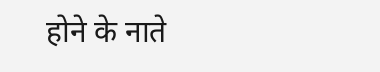होने के नाते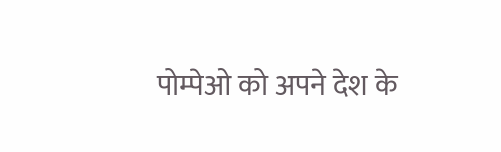पोम्पेओ को अपने देश के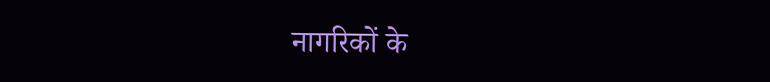नागरिकों के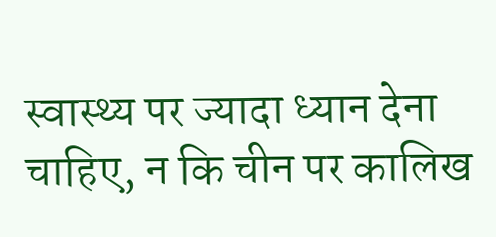स्वास्थ्य पर ज्यादा ध्यान देना चाहिए, न कि चीन पर कालिख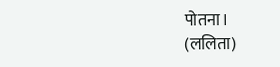पोतना।
(ललिता)